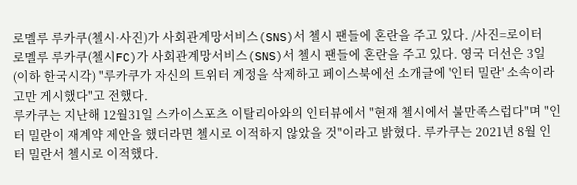로멜루 루카쿠(첼시·사진)가 사회관계망서비스(SNS)서 첼시 팬들에 혼란을 주고 있다. /사진=로이터
로멜루 루카쿠(첼시FC)가 사회관계망서비스(SNS)서 첼시 팬들에 혼란을 주고 있다. 영국 더선은 3일(이하 한국시각) "루카쿠가 자신의 트위터 계정을 삭제하고 페이스북에선 소개글에 '인터 밀란' 소속이라고만 게시했다"고 전했다.
루카쿠는 지난해 12월31일 스카이스포츠 이탈리아와의 인터뷰에서 "현재 첼시에서 불만족스럽다"며 "인터 밀란이 재계약 제안을 했더라면 첼시로 이적하지 않았을 것"이라고 밝혔다. 루카쿠는 2021년 8월 인터 밀란서 첼시로 이적했다.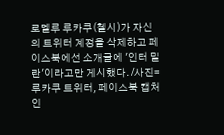로멜루 루카쿠(첼시)가 자신의 트위터 계정을 삭제하고 페이스북에선 소개글에 '인터 밀란'이라고만 게시했다. /사진=루카쿠 트위터, 페이스북 캡처 인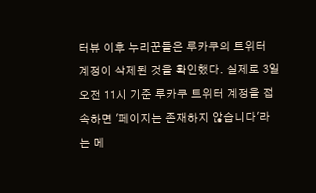터뷰 이후 누리꾼들은 루카쿠의 트위터 계정이 삭제된 것을 확인했다. 실제로 3일 오전 11시 기준 루카쿠 트위터 계정을 접속하면 '페이지는 존재하지 않습니다'라는 메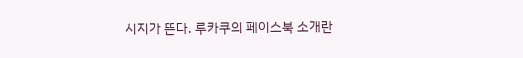시지가 뜬다. 루카쿠의 페이스북 소개란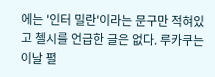에는 '인터 밀란'이라는 문구만 적혀있고 첼시를 언급한 글은 없다. 루카쿠는 이날 펼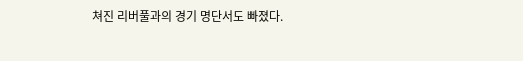쳐진 리버풀과의 경기 명단서도 빠졌다.